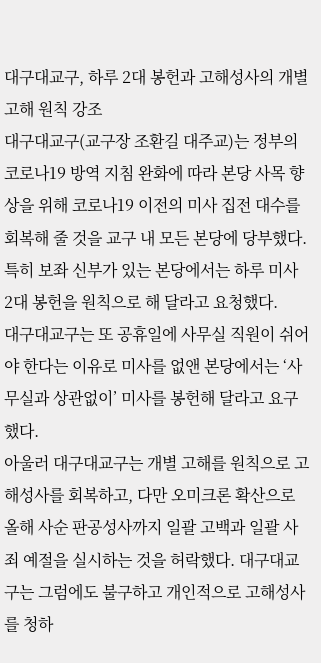대구대교구, 하루 2대 봉헌과 고해성사의 개별 고해 원칙 강조
대구대교구(교구장 조환길 대주교)는 정부의 코로나19 방역 지침 완화에 따라 본당 사목 향상을 위해 코로나19 이전의 미사 집전 대수를 회복해 줄 것을 교구 내 모든 본당에 당부했다. 특히 보좌 신부가 있는 본당에서는 하루 미사 2대 봉헌을 원칙으로 해 달라고 요청했다.
대구대교구는 또 공휴일에 사무실 직원이 쉬어야 한다는 이유로 미사를 없앤 본당에서는 ‘사무실과 상관없이’ 미사를 봉헌해 달라고 요구했다.
아울러 대구대교구는 개별 고해를 원칙으로 고해성사를 회복하고, 다만 오미크론 확산으로 올해 사순 판공성사까지 일괄 고백과 일괄 사죄 예절을 실시하는 것을 허락했다. 대구대교구는 그럼에도 불구하고 개인적으로 고해성사를 청하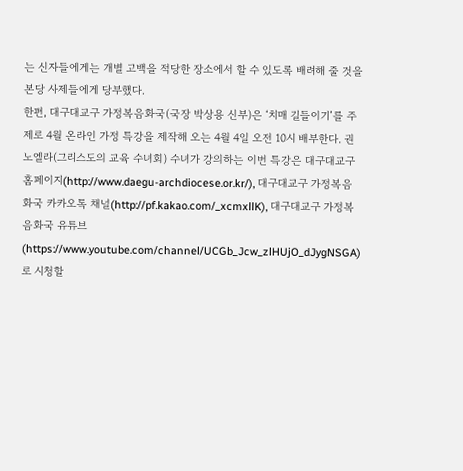는 신자들에게는 개별 고백을 적당한 장소에서 할 수 있도록 배려해 줄 것을 본당 사제들에게 당부했다.
한편, 대구대교구 가정복음화국(국장 박상용 신부)은 ‘치매 길들이기’를 주제로 4월 온라인 가정 특강을 제작해 오는 4월 4일 오전 10시 배부한다. 권 노엘라(그리스도의 교육 수녀회) 수녀가 강의하는 이번 특강은 대구대교구 홈페이지(http://www.daegu-archdiocese.or.kr/), 대구대교구 가정복음화국 카카오톡 채널(http://pf.kakao.com/_xcmxllK), 대구대교구 가정복음화국 유튜브(https://www.youtube.com/channel/UCGb_Jcw_zlHUjO_dJygNSGA)로 시청할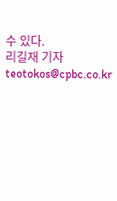수 있다.
리길재 기자 teotokos@cpbc.co.kr